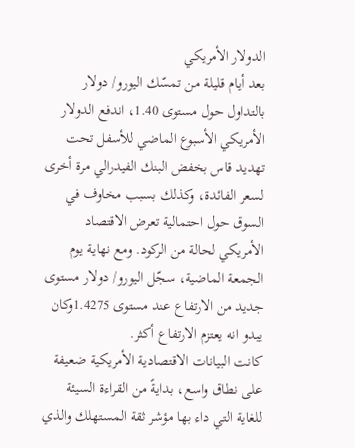الدولار الأمريكي
بعد أيام قليلة من تمسّك اليورو/ دولار بالتداول حول مستوى 1.40، اندفع الدولار الأمريكي الأسبوع الماضي للأسفل تحت تهديد قاس بخفض البنك الفيدرالي مرة أخرى لسعر الفائدة، وكذلك بسبب مخاوف في السوق حول احتمالية تعرض الاقتصاد الأمريكي لحالة من الركود. ومع نهاية يوم الجمعة الماضية، سجّل اليورو/ دولار مستوى جديد من الارتفاع عند مستوى 1.4275وكان يبدو انه يعتزم الارتفاع أكثر.
كانت البيانات الاقتصادية الأمريكية ضعيفة على نطاق واسع، بدايةً من القراءة السيئة للغاية التي داء بها مؤشر ثقة المستهلك والذي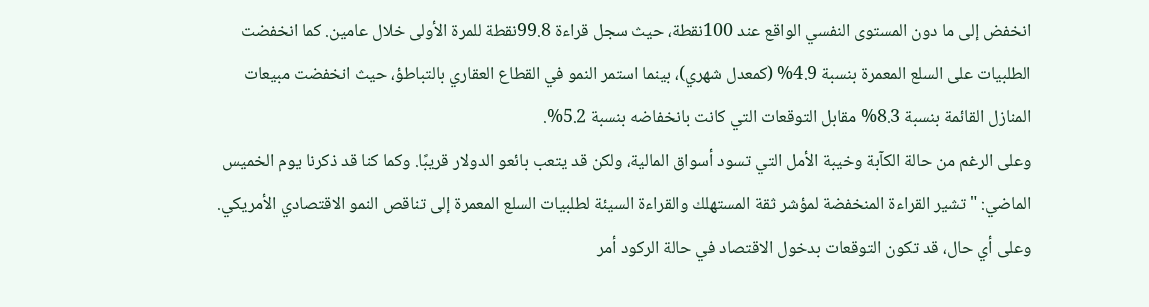انخفض إلى ما دون المستوى النفسي الواقع عند 100نقطة، حيث سجل قراءة 99.8نقطة للمرة الأولى خلال عامين. كما انخفضت الطلبيات على السلع المعمرة بنسبة 4.9% (كمعدل شهري)، بينما استمر النمو في القطاع العقاري بالتباطؤ، حيث انخفضت مبيعات المنازل القائمة بنسبة 8.3% مقابل التوقعات التي كانت بانخفاضه بنسبة 5.2%.
وعلى الرغم من حالة الكآبة وخيبة الأمل التي تسود أسواق المالية، ولكن قد يتعب بائعو الدولار قريبًا. وكما كنا قد ذكرنا يوم الخميس الماضي: "تشير القراءة المنخفضة لمؤشر ثقة المستهلك والقراءة السيئة لطلبيات السلع المعمرة إلى تناقص النمو الاقتصادي الأمريكي. وعلى أي حال، قد تكون التوقعات بدخول الاقتصاد في حالة الركود أمر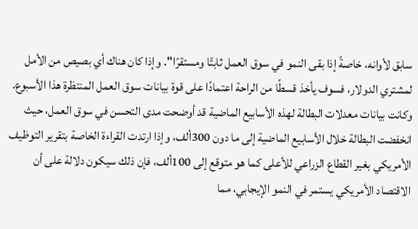سابق لأوانه، خاصةً إذا بقى النمو في سوق العمل ثابتًا ومستقرًا". وإذا كان هناك أي بصيص من الأمل لمشتري الدولار، فسوف يأخذ قسطًا من الراحة اعتمادًا على قوة بيانات سوق العمل المنتظرة هذا الأسبوع. وكانت بيانات معدلات البطالة لهذه الأسابيع الماضية قد أوضحت مدى التحسن في سوق العمل، حيث انخفضت البطالة خلال الأسابيع الماضية إلى ما دون 300ألف، وإذا ارتدت القراءة الخاصة بتقرير التوظيف الأمريكي بغير القطاع الزراعي للأعلى كما هو متوقع إلى 100ألف، فإن ذلك سيكون دلالة على أن الاقتصاد الأمريكي يستمر في النمو الإيجابي، مما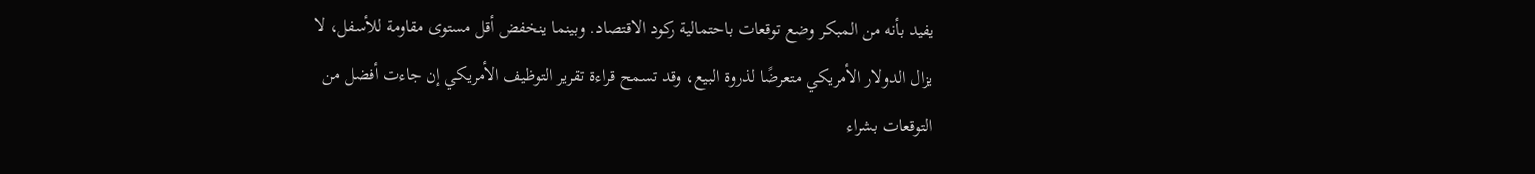يفيد بأنه من المبكر وضع توقعات باحتمالية ركود الاقتصاد. وبينما ينخفض أقل مستوى مقاومة للأسفل، لا يزال الدولار الأمريكي متعرضًا لذروة البيع، وقد تسمح قراءة تقرير التوظيف الأمريكي إن جاءت أفضل من التوقعات بشراء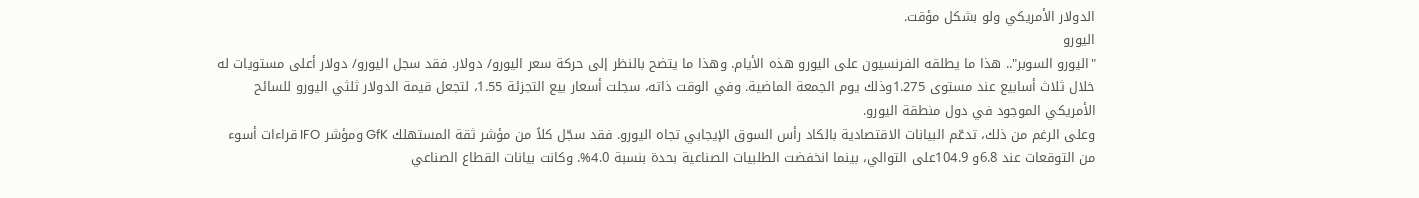الدولار الأمريكي ولو بشكل مؤقت.
اليورو
"اليورو السوبر".. هذا ما يطلقه الفرنسيون على اليورو هذه الأيام. وهذا ما يتضح بالنظر إلى حركة سعر اليورو/ دولار. فقد سجل اليورو/ دولار أعلى مستويات له خلال ثلاث أسابيع عند مستوى 1.275وذلك يوم الجمعة الماضية. وفي الوقت ذاته، سجلت أسعار بيع التجزئة 1.55، لتجعل قيمة الدولار ثلثي اليورو للسائح الأمريكي الموجود في دول منطقة اليورو.
وعلى الرغم من ذلك، تدعّم البيانات الاقتصادية بالكاد رأس السوق الإيجابي تجاه اليورو. فقد سجّل كلاً من مؤشر ثقة المستهلك GfK ومؤشر IFO قراءات أسوء من التوقعات عند 6.8و 104.9على التوالي، بينما انخفضت الطلبيات الصناعية بحدة بنسبة 4.0%. وكانت بيانات القطاع الصناعي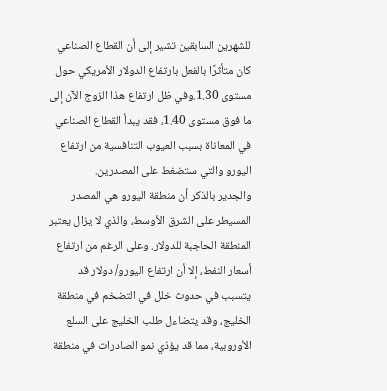للشهرين السابقين تشير إلى أن القطاع الصناعي كان متأثرًا بالفعل بارتفاع الدولار الأمريكي حول مستوى 1.30.وفي ظل ارتفاع هذا الزوج الآن إلى ما فوق مستوى 1.40، فقد يبدأ القطاع الصناعي في المعاناة بسبب العيوب التنافسية من ارتفاع اليورو والتي ستضغط على المصدرين.
والجدير بالذكر أن منطقة اليورو هي المصدر المسيطر على الشرق الأوسط، والذي لا يزال يعتبر المنطقة الحاجبة للدولار. وعلى الرغم من ارتفاع أسعار النفط، إلا أن ارتفاع اليورو/ دولار قد يتسبب في حدوث خلل في التضخم في منطقة الخليج، وقد يتضاءل طلب الخليج على السلع الأوروبية، مما قد يؤذي نمو الصادرات في منطقة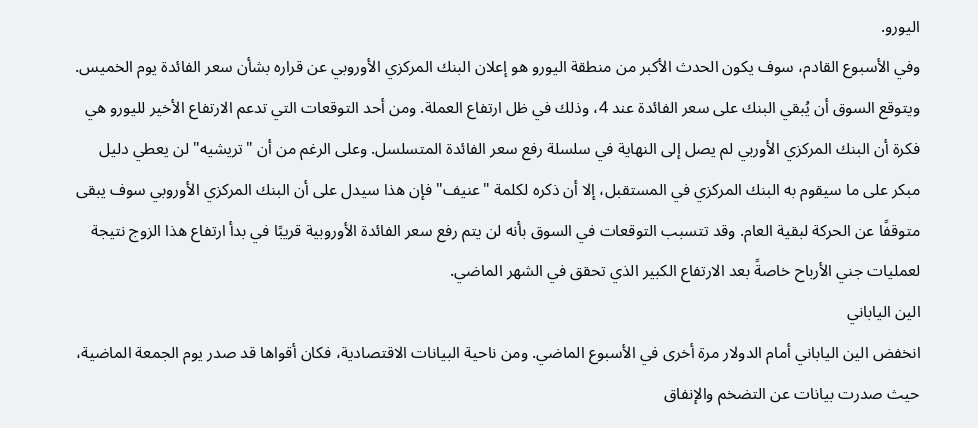اليورو.
وفي الأسبوع القادم، سوف يكون الحدث الأكبر من منطقة اليورو هو إعلان البنك المركزي الأوروبي عن قراره بشأن سعر الفائدة يوم الخميس. ويتوقع السوق أن يُبقي البنك على سعر الفائدة عند 4، وذلك في ظل ارتفاع العملة. ومن أحد التوقعات التي تدعم الارتفاع الأخير لليورو هي فكرة أن البنك المركزي الأوربي لم يصل إلى النهاية في سلسلة رفع سعر الفائدة المتسلسل. وعلى الرغم من أن "تريشيه" لن يعطي دليل مبكر على ما سيقوم به البنك المركزي في المستقبل، إلا أن ذكره لكلمة "عنيف" فإن هذا سيدل على أن البنك المركزي الأوروبي سوف يبقى متوقفًا عن الحركة لبقية العام. وقد تتسبب التوقعات في السوق بأنه لن يتم رفع سعر الفائدة الأوروبية قريبًا في بدأ ارتفاع هذا الزوج نتيجة لعمليات جني الأرباح خاصةً بعد الارتفاع الكبير الذي تحقق في الشهر الماضي.
الين الياباني
انخفض الين الياباني أمام الدولار مرة أخرى في الأسبوع الماضي. ومن ناحية البيانات الاقتصادية، فكان أقواها قد صدر يوم الجمعة الماضية، حيث صدرت بيانات عن التضخم والإنفاق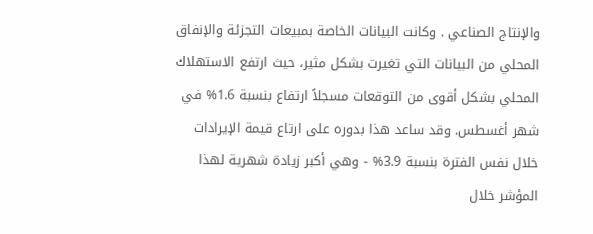والإنتاج الصناعي . وكانت البيانات الخاصة بمبيعات التجزئة والإنفاق المحلي من البيانات التي تغيرت بشكل مثير، حيث ارتفع الاستهلاك المحلي بشكل أقوى من التوقعات مسجلاً ارتفاع بنسبة 1.6% في شهر أغسطس. وقد ساعد هذا بدوره على ارتاع قيمة الإيرادات خلال نفس الفترة بنسبة 3.9% - وهي أكبر زيادة شهرية لهذا المؤشر خلال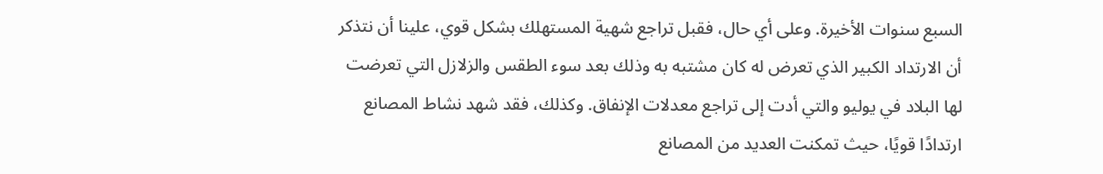السبع سنوات الأخيرة. وعلى أي حال، فقبل تراجع شهية المستهلك بشكل قوي، علينا أن نتذكر أن الارتداد الكبير الذي تعرض له كان مشتبه به وذلك بعد سوء الطقس والزلازل التي تعرضت لها البلاد في يوليو والتي أدت إلى تراجع معدلات الإنفاق. وكذلك، فقد شهد نشاط المصانع ارتدادًا قويًا، حيث تمكنت العديد من المصانع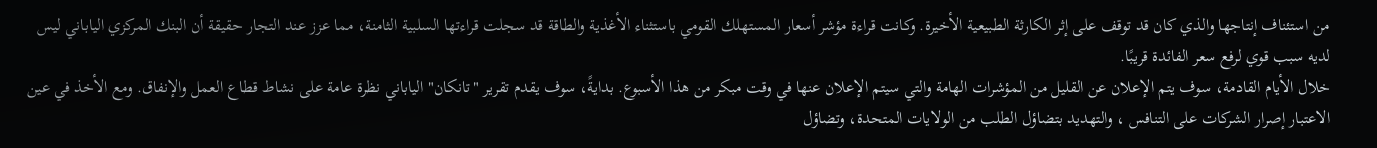من استئناف إنتاجها والذي كان قد توقف على إثر الكارثة الطبيعية الأخيرة. وكانت قراءة مؤشر أسعار المستهلك القومي باستثناء الأغذية والطاقة قد سجلت قراءتها السلبية الثامنة، مما عزز عند التجار حقيقة أن البنك المركزي الياباني ليس لديه سبب قوي لرفع سعر الفائدة قريبًا.
خلال الأيام القادمة، سوف يتم الإعلان عن القليل من المؤشرات الهامة والتي سيتم الإعلان عنها في وقت مبكر من هذا الأسبوع. بدايةً، سوف يقدم تقرير "تانكان" الياباني نظرة عامة على نشاط قطاع العمل والإنفاق. ومع الأخذ في عين الاعتبار إصرار الشركات على التنافس ، والتهديد بتضاؤل الطلب من الولايات المتحدة، وتضاؤل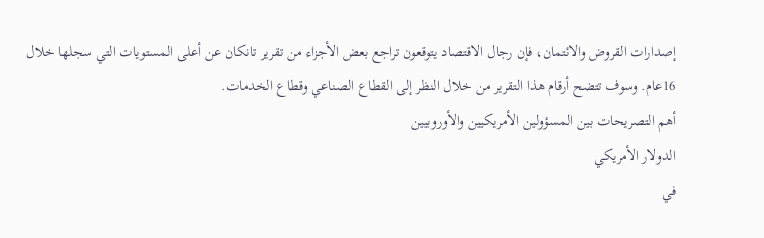إصدارات القروض والائتمان، فإن رجال الاقتصاد يتوقعون تراجع بعض الأجزاء من تقرير تانكان عن أعلى المستويات التي سجلها خلال 16عام. وسوف تتضح أرقام هذا التقرير من خلال النظر إلى القطاع الصناعي وقطاع الخدمات.
أهم التصريحات بين المسؤولين الأمريكيين والأوروبيين
الدولار الأمريكي
في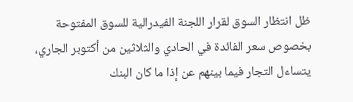ظل انتظار السوق لقرار اللجنة الفيدرالية للسوق المفتوحة بخصوص سعر الفائدة في الحادي والثلاثين من أكتوبر الجاري، يتساءل التجار فيما بينهم عن إذا ما كان البنك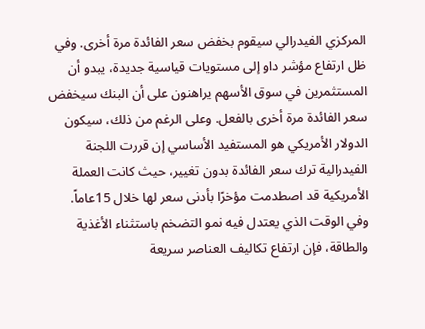المركزي الفيدرالي سيقوم بخفض سعر الفائدة مرة أخرى. وفي ظل ارتفاع مؤشر داو إلى مستويات قياسية جديدة، يبدو أن المستثمرين في سوق الأسهم يراهنون على أن البنك سيخفض سعر الفائدة مرة أخرى بالفعل. وعلى الرغم من ذلك، سيكون الدولار الأمريكي هو المستفيد الأساسي إن قررت اللجنة الفيدرالية ترك سعر الفائدة بدون تغيير، حيث كانت العملة الأمريكية قد اصطدمت مؤخرًا بأدنى سعر لها خلال 15عاماً. وفي الوقت الذي يعتدل فيه نمو التضخم باستثناء الأغذية والطاقة، فإن ارتفاع تكاليف العناصر سريعة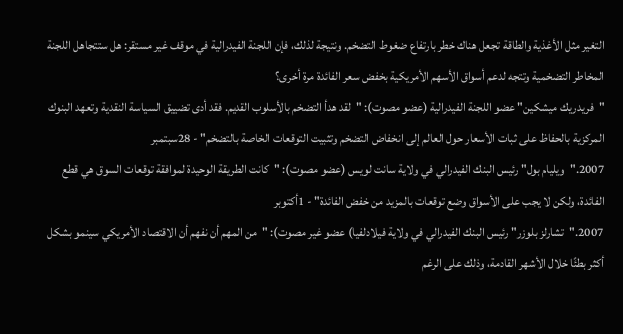التغير مثل الأغذية والطاقة تجعل هناك خطر بارتفاع ضغوط التضخم. ونتيجة لذلك، فإن اللجنة الفيدرالية في موقف غير مستقر: هل ستتجاهل اللجنة المخاطر التضخمية وتتجه لدعم أسواق الأسهم الأمريكية بخفض سعر الفائدة مرة أخرى؟
"فريدريك ميشكين" عضو اللجنة الفيدرالية (عضو مصوت): "لقد هدأ التضخم بالأسلوب القديم. فقد أدى تضييق السياسة النقدية وتعهد البنوك المركزية بالحفاظ على ثبات الأسعار حول العالم إلى انخفاض التضخم وتثبيت التوقعات الخاصة بالتضخم" - 28سبتمبر
2007."ويليام بول" رئيس البنك الفيدرالي في ولاية سانت لويس (عضو مصوت): "كانت الطريقة الوحيدة لموافقة توقعات السوق هي قطع الفائدة، ولكن لا يجب على الأسواق وضع توقعات بالمزيد من خفض الفائدة" - 1أكتوبر
2007."تشارلز بلوزر" رئيس البنك الفيدرالي في ولاية فيلادلفيا) عضو غير مصوت): "من المهم أن نفهم أن الاقتصاد الأمريكي سينمو بشكل أكثر بطئًا خلال الأشهر القادمة، وذلك على الرغم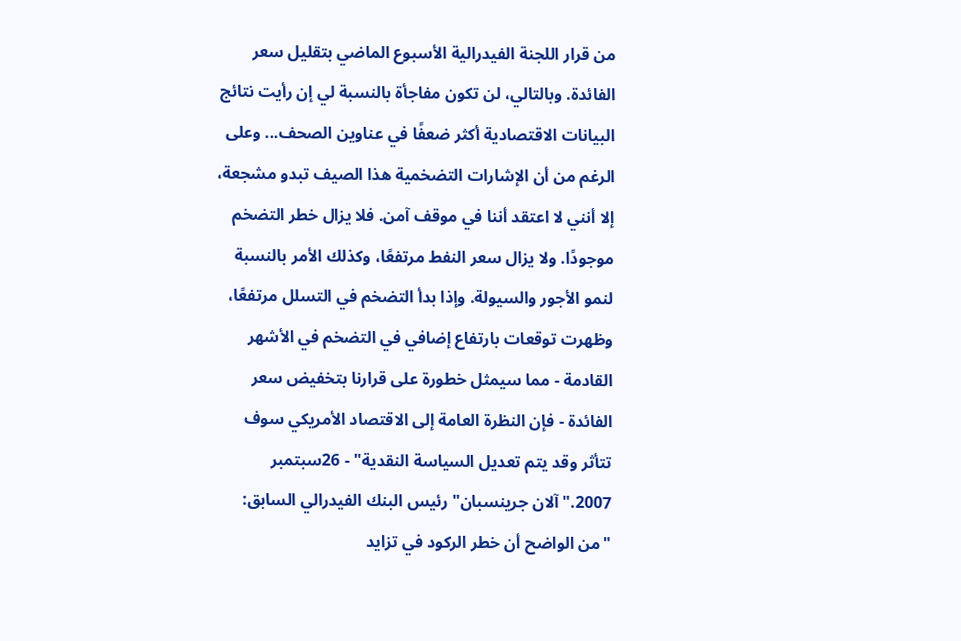من قرار اللجنة الفيدرالية الأسبوع الماضي بتقليل سعر الفائدة. وبالتالي، لن تكون مفاجأة بالنسبة لي إن رأيت نتائج البيانات الاقتصادية أكثر ضعفًا في عناوين الصحف... وعلى الرغم من أن الإشارات التضخمية هذا الصيف تبدو مشجعة، إلا أنني لا اعتقد أننا في موقف آمن. فلا يزال خطر التضخم موجودًا. ولا يزال سعر النفط مرتفعًا، وكذلك الأمر بالنسبة لنمو الأجور والسيولة. وإذا بدأ التضخم في التسلل مرتفعًا، وظهرت توقعات بارتفاع إضافي في التضخم في الأشهر القادمة - مما سيمثل خطورة على قرارنا بتخفيض سعر الفائدة - فإن النظرة العامة إلى الاقتصاد الأمريكي سوف تتأثر وقد يتم تعديل السياسة النقدية" - 26سبتمبر
2007."آلان جرينسبان" رئيس البنك الفيدرالي السابق: "من الواضح أن خطر الركود في تزايد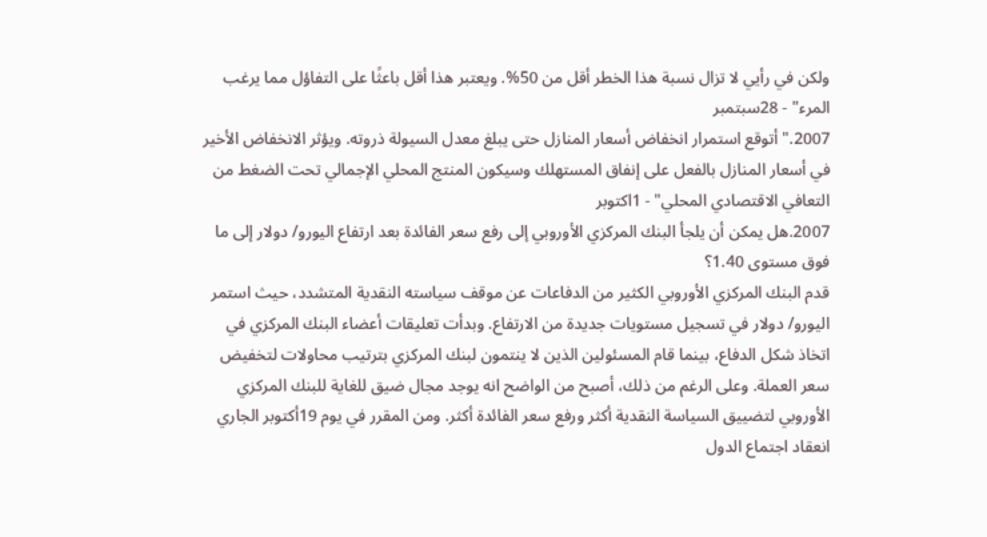ولكن في رأيي لا تزال نسبة هذا الخطر أقل من 50%. ويعتبر هذا أقل باعثًا على التفاؤل مما يرغب المرء" - 28سبتمبر
2007."أتوقع استمرار انخفاض أسعار المنازل حتى يبلغ معدل السيولة ذروته. ويؤثر الانخفاض الأخير في أسعار المنازل بالفعل على إنفاق المستهلك وسيكون المنتج المحلي الإجمالي تحت الضغط من التعافي الاقتصادي المحلي" - 1اكتوبر
2007.هل يمكن أن يلجأ البنك المركزي الأوروبي إلى رفع سعر الفائدة بعد ارتفاع اليورو/ دولار إلى ما فوق مستوى 1.40؟
قدم البنك المركزي الأوروبي الكثير من الدفاعات عن موقف سياسته النقدية المتشدد، حيث استمر اليورو/ دولار في تسجيل مستويات جديدة من الارتفاع. وبدأت تعليقات أعضاء البنك المركزي في اتخاذ شكل الدفاع، بينما قام المسئولين الذين لا ينتمون لبنك المركزي بترتيب محاولات لتخفيض سعر العملة. وعلى الرغم من ذلك، أصبح من الواضح انه يوجد مجال ضيق للغاية للبنك المركزي الأوروبي لتضييق السياسة النقدية أكثر ورفع سعر الفائدة أكثر. ومن المقرر في يوم 19أكتوبر الجاري انعقاد اجتماع الدول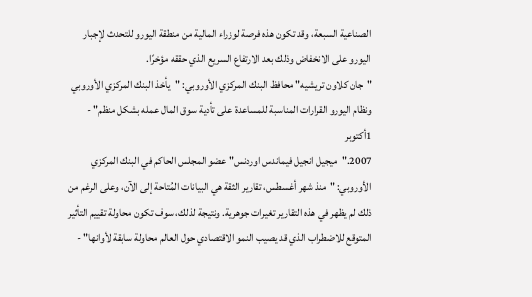الصناعية السبعة، وقد تكون هذه فرصة لوزراء المالية من منطقة اليورو للتحدث لإجبار اليورو على الانخفاض وذلك بعد الارتفاع السريع الذي حققه مؤخرًا.
"جان كلاون تريشيه" محافظ البنك المركزي الأوروبي: "يأخذ البنك المركزي الأوروبي ونظام اليورو القرارات المناسبة للمساعدة على تأدية سوق المال عمله بشكل منظم" - 1أكتوبر
2007."ميجيل انجيل فيماندس اوردنس" عضو المجلس الحاكم في البنك المركزي الأوروبي: "منذ شهر أغسطس، تقارير الثقة هي البيانات المُتاحة إلى الآن، وعلى الرغم من ذلك لم يظهر في هذه التقارير تغيرات جوهرية. ونتيجة لذلك، سوف تكون محاولة تقييم التأثير المتوقع للاضطراب الذي قد يصيب النمو الاقتصادي حول العالم محاولة سابقة لأوانها" -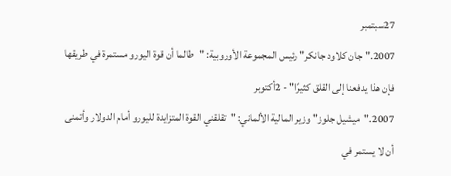27سبتمبر
2007."جان كلاود جانكر" رئيس المجموعة الأوروبية: "طالما أن قوة اليورو مستمرة في طريقها فإن هذا يدفعنا إلى القلق كثيرًا" - 2أكتوبر
2007."ميشيل جلوز" وزير المالية الألماني: "تقلقني القوة المتزايدة لليورو أمام الدولار وأتمنى أن لا يستمر في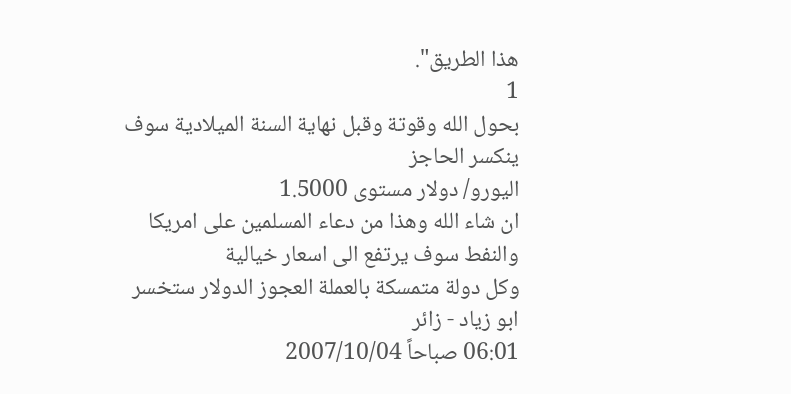هذا الطريق".
1
بحول الله وقوتة وقبل نهاية السنة الميلادية سوف ينكسر الحاجز
اليورو/ دولار مستوى 1.5000
ان شاء الله وهذا من دعاء المسلمين على امريكا
والنفط سوف يرتفع الى اسعار خيالية
وكل دولة متمسكة بالعملة العجوز الدولار ستخسر
ابو زياد - زائر
06:01 صباحاً 2007/10/04